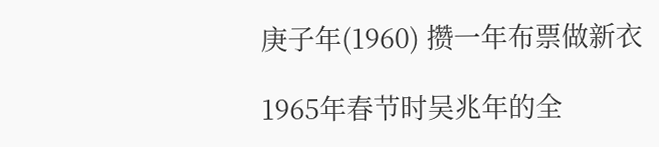庚子年(1960) 攒一年布票做新衣

1965年春节时吴兆年的全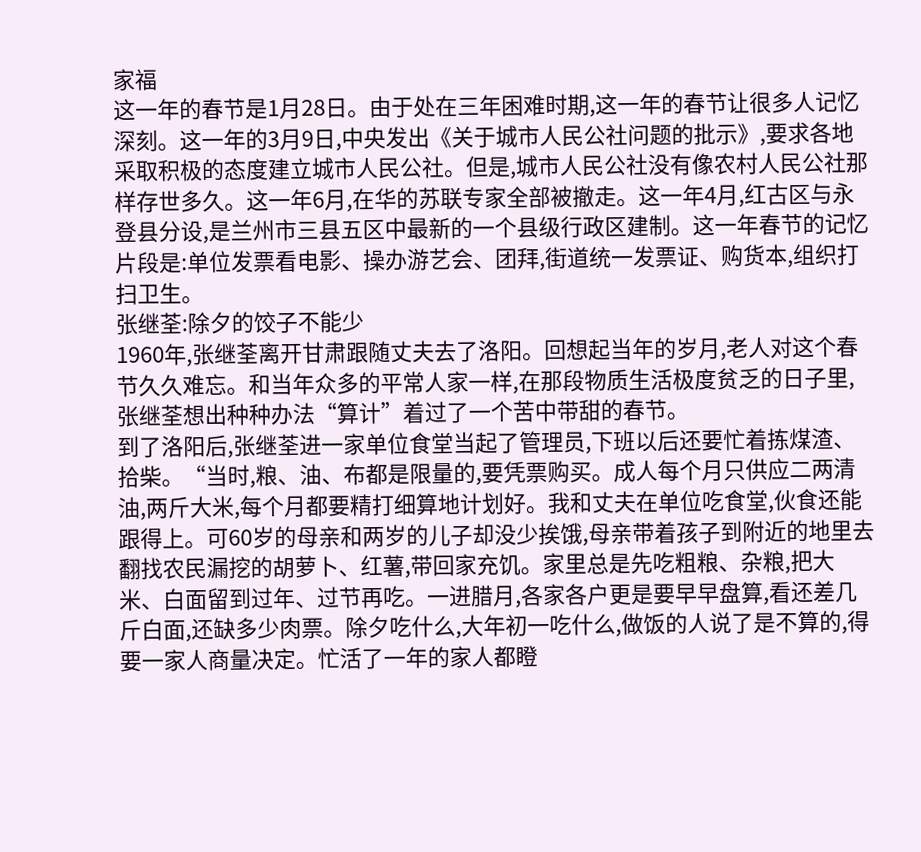家福
这一年的春节是1月28日。由于处在三年困难时期,这一年的春节让很多人记忆深刻。这一年的3月9日,中央发出《关于城市人民公社问题的批示》,要求各地采取积极的态度建立城市人民公社。但是,城市人民公社没有像农村人民公社那样存世多久。这一年6月,在华的苏联专家全部被撤走。这一年4月,红古区与永登县分设,是兰州市三县五区中最新的一个县级行政区建制。这一年春节的记忆片段是:单位发票看电影、操办游艺会、团拜,街道统一发票证、购货本,组织打扫卫生。
张继荃:除夕的饺子不能少
1960年,张继荃离开甘肃跟随丈夫去了洛阳。回想起当年的岁月,老人对这个春节久久难忘。和当年众多的平常人家一样,在那段物质生活极度贫乏的日子里,张继荃想出种种办法“算计”着过了一个苦中带甜的春节。
到了洛阳后,张继荃进一家单位食堂当起了管理员,下班以后还要忙着拣煤渣、拾柴。“当时,粮、油、布都是限量的,要凭票购买。成人每个月只供应二两清油,两斤大米,每个月都要精打细算地计划好。我和丈夫在单位吃食堂,伙食还能跟得上。可60岁的母亲和两岁的儿子却没少挨饿,母亲带着孩子到附近的地里去翻找农民漏挖的胡萝卜、红薯,带回家充饥。家里总是先吃粗粮、杂粮,把大米、白面留到过年、过节再吃。一进腊月,各家各户更是要早早盘算,看还差几斤白面,还缺多少肉票。除夕吃什么,大年初一吃什么,做饭的人说了是不算的,得要一家人商量决定。忙活了一年的家人都瞪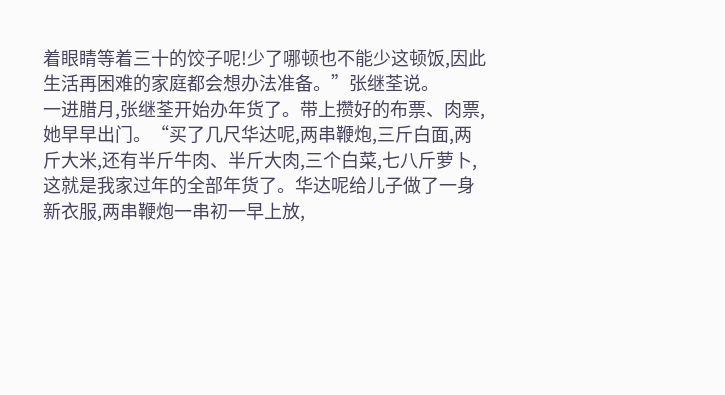着眼睛等着三十的饺子呢!少了哪顿也不能少这顿饭,因此生活再困难的家庭都会想办法准备。”张继荃说。
一进腊月,张继荃开始办年货了。带上攒好的布票、肉票,她早早出门。“买了几尺华达呢,两串鞭炮,三斤白面,两斤大米,还有半斤牛肉、半斤大肉,三个白菜,七八斤萝卜,这就是我家过年的全部年货了。华达呢给儿子做了一身新衣服,两串鞭炮一串初一早上放,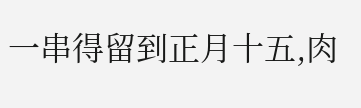一串得留到正月十五,肉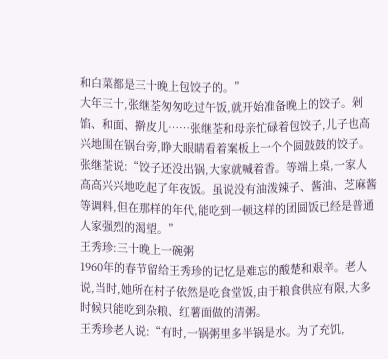和白菜都是三十晚上包饺子的。”
大年三十,张继荃匆匆吃过午饭,就开始准备晚上的饺子。剁馅、和面、擀皮儿……张继荃和母亲忙碌着包饺子,儿子也高兴地围在锅台旁,睁大眼睛看着案板上一个个圆鼓鼓的饺子。张继荃说:“饺子还没出锅,大家就喊着香。等端上桌,一家人高高兴兴地吃起了年夜饭。虽说没有油泼辣子、酱油、芝麻酱等调料,但在那样的年代,能吃到一顿这样的团圆饭已经是普通人家强烈的渴望。”
王秀珍:三十晚上一碗粥
1960年的春节留给王秀珍的记忆是难忘的酸楚和艰辛。老人说,当时,她所在村子依然是吃食堂饭,由于粮食供应有限,大多时候只能吃到杂粮、红薯面做的清粥。
王秀珍老人说:“有时,一锅粥里多半锅是水。为了充饥,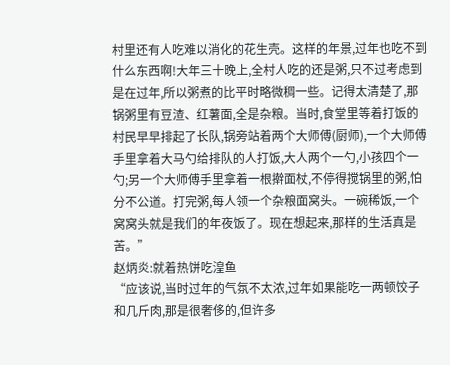村里还有人吃难以消化的花生壳。这样的年景,过年也吃不到什么东西啊!大年三十晚上,全村人吃的还是粥,只不过考虑到是在过年,所以粥煮的比平时略微稠一些。记得太清楚了,那锅粥里有豆渣、红薯面,全是杂粮。当时,食堂里等着打饭的村民早早排起了长队,锅旁站着两个大师傅(厨师),一个大师傅手里拿着大马勺给排队的人打饭,大人两个一勺,小孩四个一勺;另一个大师傅手里拿着一根擀面杖,不停得搅锅里的粥,怕分不公道。打完粥,每人领一个杂粮面窝头。一碗稀饭,一个窝窝头就是我们的年夜饭了。现在想起来,那样的生活真是苦。”
赵炳炎:就着热饼吃湟鱼
“应该说,当时过年的气氛不太浓,过年如果能吃一两顿饺子和几斤肉,那是很奢侈的,但许多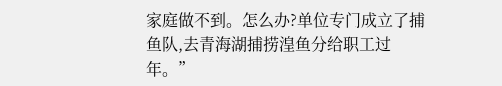家庭做不到。怎么办?单位专门成立了捕鱼队,去青海湖捕捞湟鱼分给职工过年。”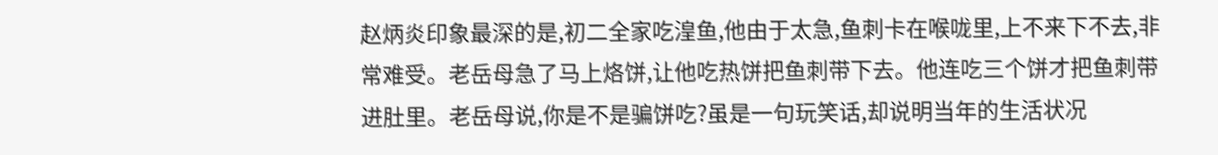赵炳炎印象最深的是,初二全家吃湟鱼,他由于太急,鱼刺卡在喉咙里,上不来下不去,非常难受。老岳母急了马上烙饼,让他吃热饼把鱼刺带下去。他连吃三个饼才把鱼刺带进肚里。老岳母说,你是不是骗饼吃?虽是一句玩笑话,却说明当年的生活状况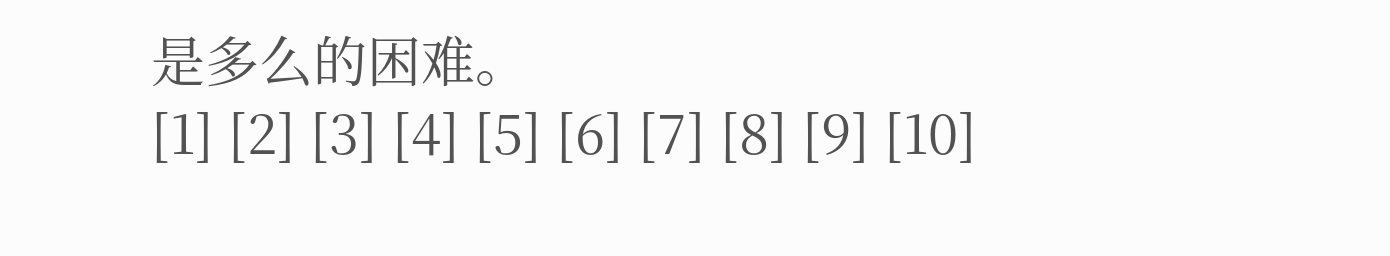是多么的困难。
[1] [2] [3] [4] [5] [6] [7] [8] [9] [10]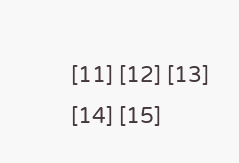[11] [12] [13] [14] [15]